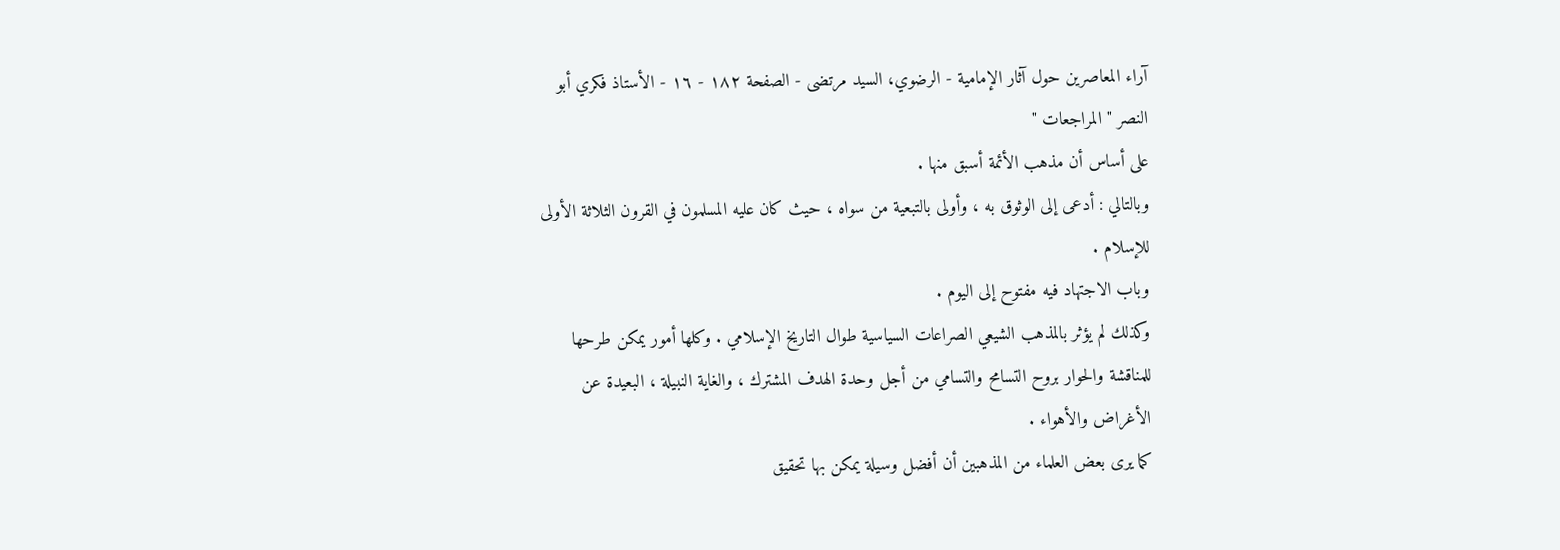آراء المعاصرين حول آثار الإمامية - الرضوي، السيد مرتضى - الصفحة ١٨٢ - ١٦ - الأستاذ فكري أبو النصر " المراجعات "
على أساس أن مذهب الأئمة أسبق منها .
وبالتالي : أدعى إلى الوثوق به ، وأولى بالتبعية من سواه ، حيث كان عليه المسلمون في القرون الثلاثة الأولى للإسلام .
وباب الاجتهاد فيه مفتوح إلى اليوم .
وكذلك لم يؤثر بالمذهب الشيعي الصراعات السياسية طوال التاريخ الإسلامي . وكلها أمور يمكن طرحها للمناقشة والحوار بروح التسامح والتسامي من أجل وحدة الهدف المشترك ، والغاية النبيلة ، البعيدة عن الأغراض والأهواء .
كما يرى بعض العلماء من المذهبين أن أفضل وسيلة يمكن بها تحقيق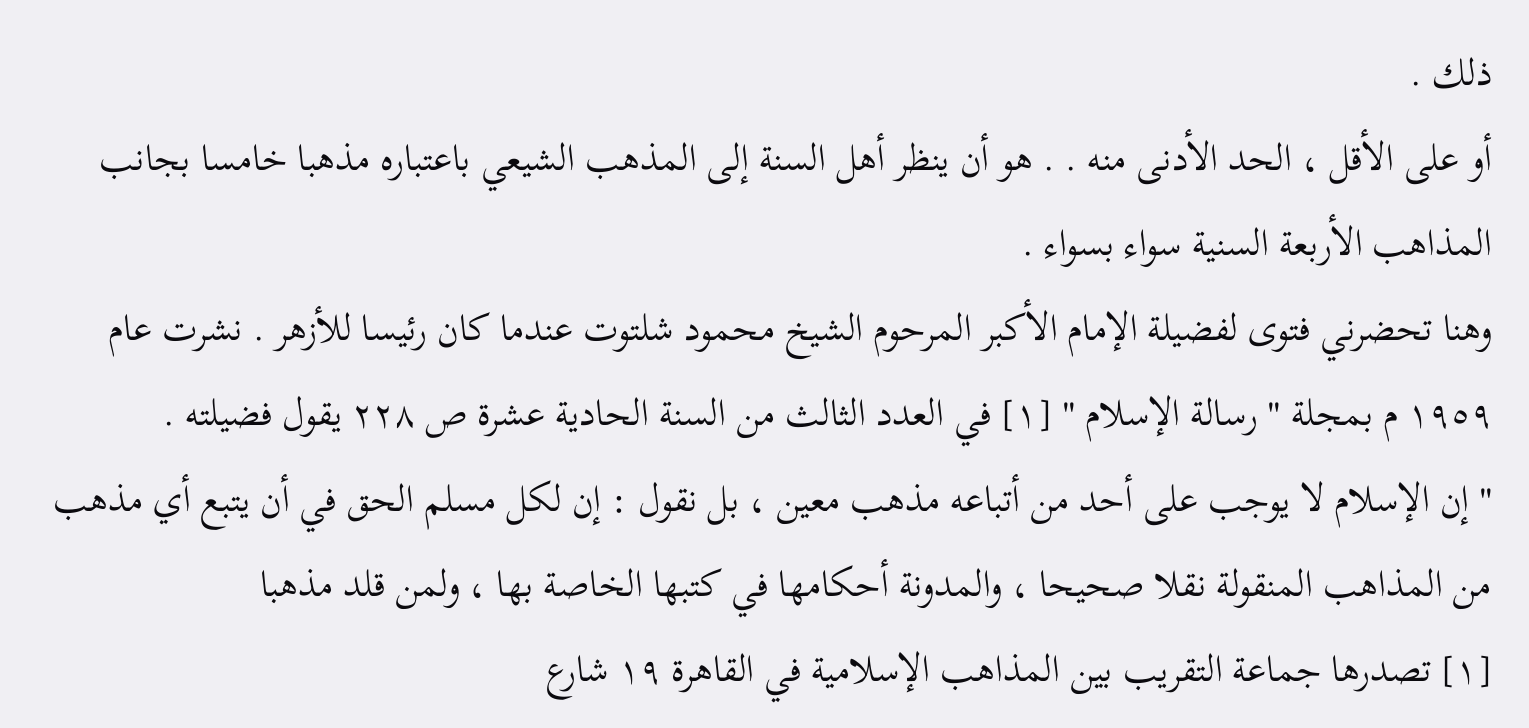ذلك .
أو على الأقل ، الحد الأدنى منه . . هو أن ينظر أهل السنة إلى المذهب الشيعي باعتباره مذهبا خامسا بجانب المذاهب الأربعة السنية سواء بسواء .
وهنا تحضرني فتوى لفضيلة الإمام الأكبر المرحوم الشيخ محمود شلتوت عندما كان رئيسا للأزهر . نشرت عام ١٩٥٩ م بمجلة " رسالة الإسلام " [١] في العدد الثالث من السنة الحادية عشرة ص ٢٢٨ يقول فضيلته .
" إن الإسلام لا يوجب على أحد من أتباعه مذهب معين ، بل نقول : إن لكل مسلم الحق في أن يتبع أي مذهب من المذاهب المنقولة نقلا صحيحا ، والمدونة أحكامها في كتبها الخاصة بها ، ولمن قلد مذهبا
[١] تصدرها جماعة التقريب بين المذاهب الإسلامية في القاهرة ١٩ شارع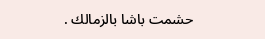حشمت باشا بالزمالك .